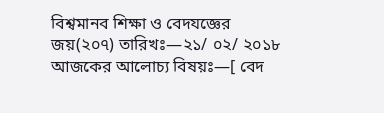বিশ্বমানব শিক্ষা ও বেদযজ্ঞের
জয়(২০৭) তারিখঃ—২১/ ০২/ ২০১৮
আজকের আলোচ্য বিষয়ঃ—[ বেদ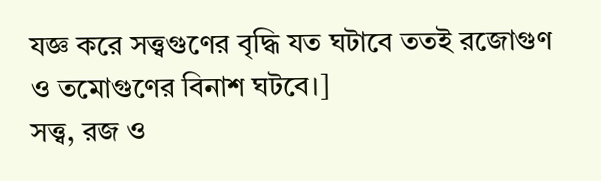যজ্ঞ করে সত্ত্বগুণের বৃদ্ধি যত ঘটাবে ততই রজোগুণ ও তমোগুণের বিনাশ ঘটবে।]
সত্ত্ব, রজ ও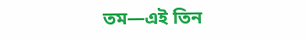তম—এই তিন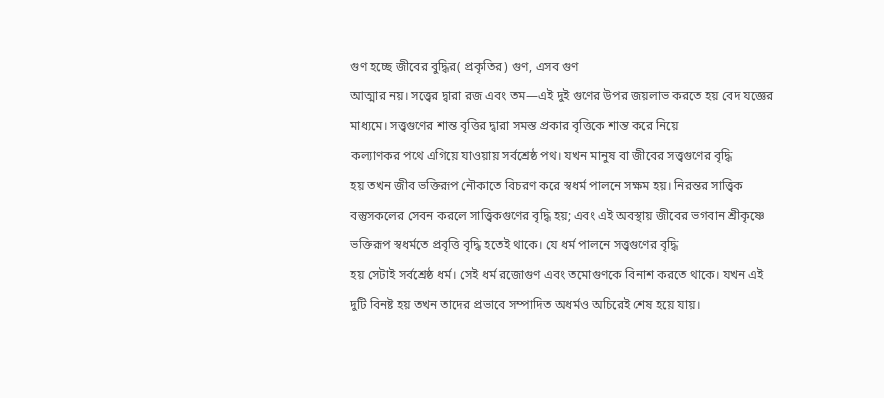গুণ হচ্ছে জীবের বুদ্ধির( প্রকৃতির) গুণ, এসব গুণ
আত্মার নয়। সত্ত্বের দ্বারা রজ এবং তম—এই দুই গুণের উপর জয়লাভ করতে হয় বেদ যজ্ঞের
মাধ্যমে। সত্ত্বগুণের শান্ত বৃত্তির দ্বারা সমস্ত প্রকার বৃত্তিকে শান্ত করে নিয়ে
কল্যাণকর পথে এগিয়ে যাওয়ায় সর্বশ্রেষ্ঠ পথ। যখন মানুষ বা জীবের সত্ত্বগুণের বৃদ্ধি
হয় তখন জীব ভক্তিরূপ নৌকাতে বিচরণ করে স্বধর্ম পালনে সক্ষম হয়। নিরন্তর সাত্ত্বিক
বস্তুসকলের সেবন করলে সাত্ত্বিকগুণের বৃদ্ধি হয়; এবং এই অবস্থায় জীবের ভগবান শ্রীকৃষ্ণে
ভক্তিরূপ স্বধর্মতে প্রবৃত্তি বৃদ্ধি হতেই থাকে। যে ধর্ম পালনে সত্ত্বগুণের বৃদ্ধি
হয় সেটাই সর্বশ্রেষ্ঠ ধর্ম। সেই ধর্ম রজোগুণ এবং তমোগুণকে বিনাশ করতে থাকে। যখন এই
দুটি বিনষ্ট হয় তখন তাদের প্রভাবে সম্পাদিত অধর্মও অচিরেই শেষ হয়ে যায়।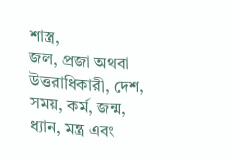শাস্ত্র,
জল, প্রজা অথবা উত্তরাধিকারী, দেশ, সময়, কর্ম, জন্ম, ধ্যান, মন্ত্র এবং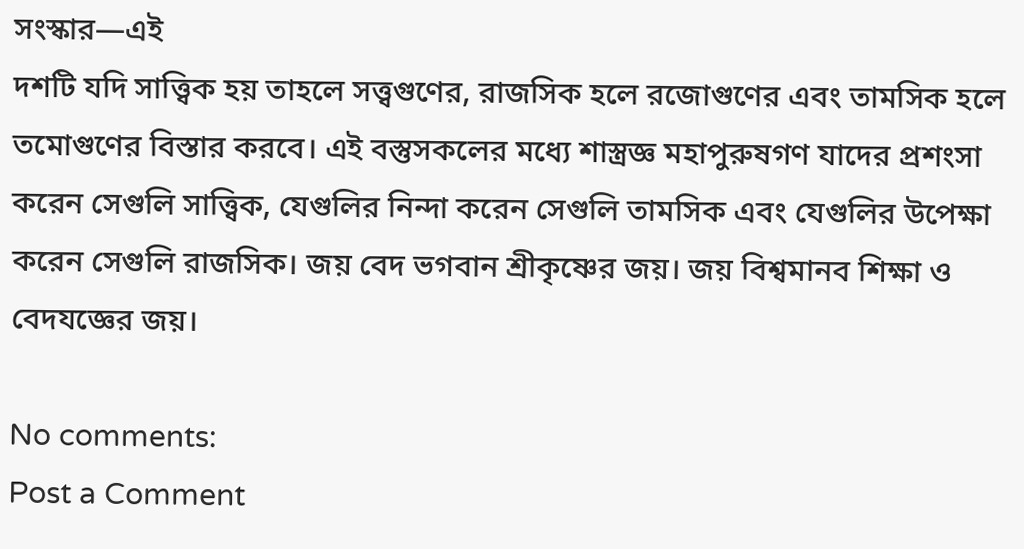সংস্কার—এই
দশটি যদি সাত্ত্বিক হয় তাহলে সত্ত্বগুণের, রাজসিক হলে রজোগুণের এবং তামসিক হলে
তমোগুণের বিস্তার করবে। এই বস্তুসকলের মধ্যে শাস্ত্রজ্ঞ মহাপুরুষগণ যাদের প্রশংসা
করেন সেগুলি সাত্ত্বিক, যেগুলির নিন্দা করেন সেগুলি তামসিক এবং যেগুলির উপেক্ষা
করেন সেগুলি রাজসিক। জয় বেদ ভগবান শ্রীকৃষ্ণের জয়। জয় বিশ্বমানব শিক্ষা ও
বেদযজ্ঞের জয়।

No comments:
Post a Comment